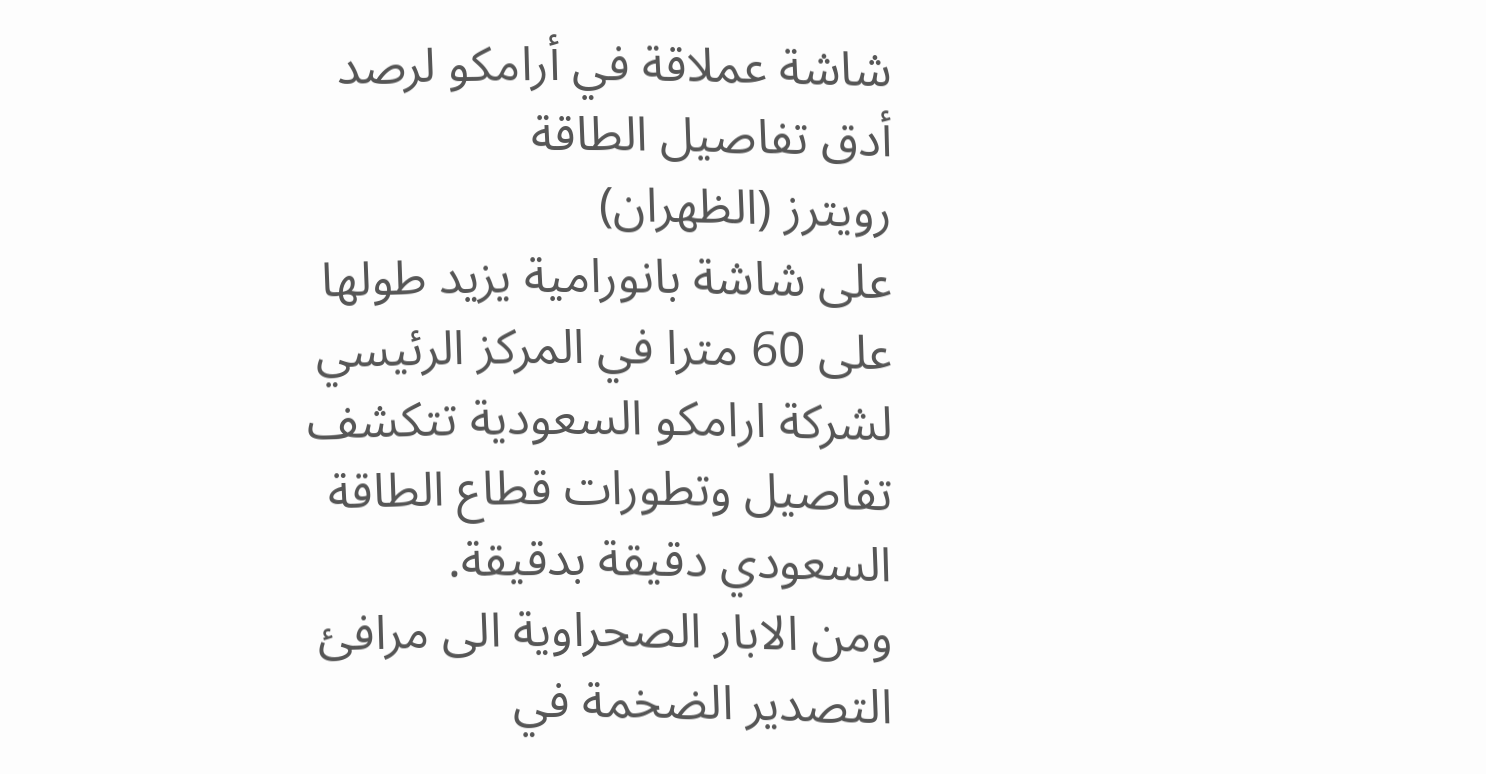شاشة عملاقة في أرامكو لرصد أدق تفاصيل الطاقة
رويترز (الظهران)
على شاشة بانورامية يزيد طولها على 60 مترا في المركز الرئيسي لشركة ارامكو السعودية تتكشف تفاصيل وتطورات قطاع الطاقة السعودي دقيقة بدقيقة.
ومن الابار الصحراوية الى مرافئ التصدير الضخمة في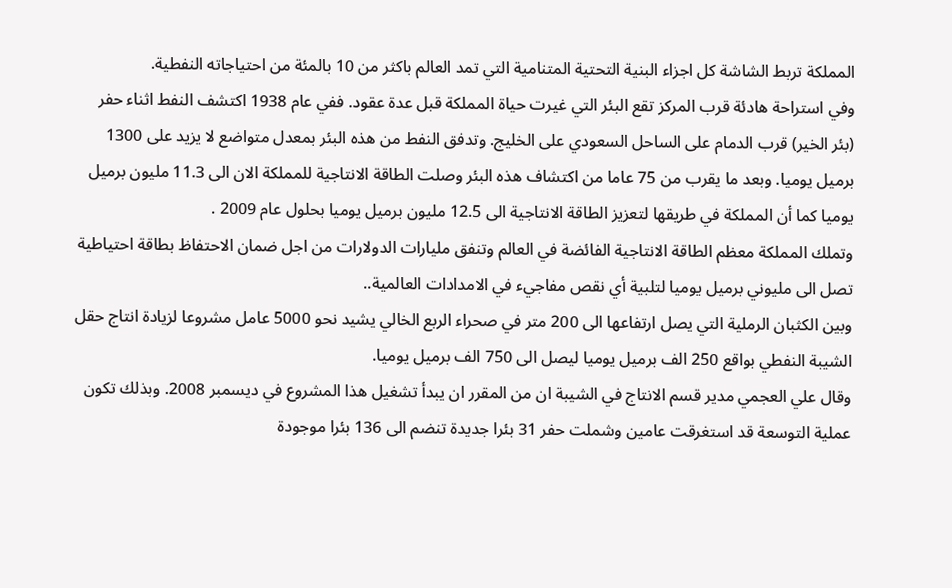المملكة تربط الشاشة كل اجزاء البنية التحتية المتنامية التي تمد العالم باكثر من 10 بالمئة من احتياجاته النفطية.
وفي استراحة هادئة قرب المركز تقع البئر التي غيرت حياة المملكة قبل عدة عقود. ففي عام 1938 اكتشف النفط اثناء حفر (بئر الخير) قرب الدمام على الساحل السعودي على الخليج. وتدفق النفط من هذه البئر بمعدل متواضع لا يزيد على 1300 برميل يوميا. وبعد ما يقرب من 75 عاما من اكتشاف هذه البئر وصلت الطاقة الانتاجية للمملكة الان الى 11.3 مليون برميل يوميا كما أن المملكة في طريقها لتعزيز الطاقة الانتاجية الى 12.5 مليون برميل يوميا بحلول عام 2009 .
وتملك المملكة معظم الطاقة الانتاجية الفائضة في العالم وتنفق مليارات الدولارات من اجل ضمان الاحتفاظ بطاقة احتياطية تصل الى مليوني برميل يوميا لتلبية أي نقص مفاجيء في الامدادات العالمية..
وبين الكثبان الرملية التي يصل ارتفاعها الى 200 متر في صحراء الربع الخالي يشيد نحو 5000 عامل مشروعا لزيادة انتاج حقل الشيبة النفطي بواقع 250 الف برميل يوميا ليصل الى 750 الف برميل يوميا.
وقال علي العجمي مدير قسم الانتاج في الشيبة ان من المقرر ان يبدأ تشغيل هذا المشروع في ديسمبر 2008. وبذلك تكون عملية التوسعة قد استغرقت عامين وشملت حفر 31 بئرا جديدة تنضم الى 136 بئرا موجودة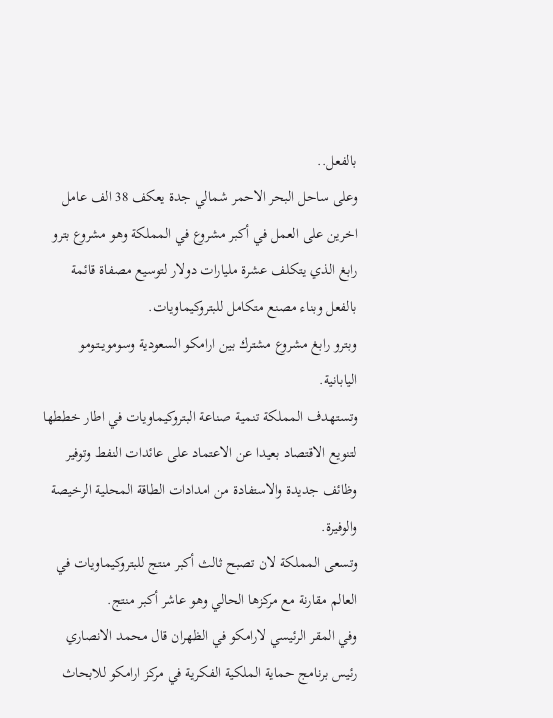بالفعل..
وعلى ساحل البحر الاحمر شمالي جدة يعكف 38 الف عامل اخرين على العمل في أكبر مشروع في المملكة وهو مشروع بترو رابغ الذي يتكلف عشرة مليارات دولار لتوسيع مصفاة قائمة بالفعل وبناء مصنع متكامل للبتروكيماويات.
وبترو رابغ مشروع مشترك بين ارامكو السعودية وسومويــتـومو اليابانية.
وتستهدف المملكة تنمية صناعة البتروكيماويات في اطار خططها لتنويع الاقتصاد بعيدا عن الاعتماد على عائدات النفط وتوفير وظائف جديدة والاستفادة من امدادات الطاقة المحلية الرخيصة والوفيرة.
وتسعى المملكة لان تصبح ثالث أكبر منتج للبتروكيماويات في العالم مقارنة مع مركزها الحالي وهو عاشر أكبر منتج.
وفي المقر الرئيسي لارامكو في الظهران قال محمد الانصاري رئيس برنامج حماية الملكية الفكرية في مركز ارامكو للابحاث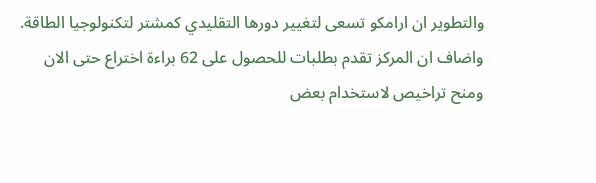والتطوير ان ارامكو تسعى لتغيير دورها التقليدي كمشتر لتكنولوجيا الطاقة.
واضاف ان المركز تقدم بطلبات للحصول على 62 براءة اختراع حتى الان ومنح تراخيص لاستخدام بعض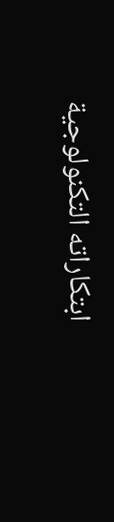ابتكاراته التكنولوجية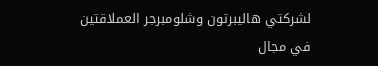لشركتي هاليبرتون وشلومبرجر العملاقتين في مجال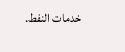خدمات النفط.